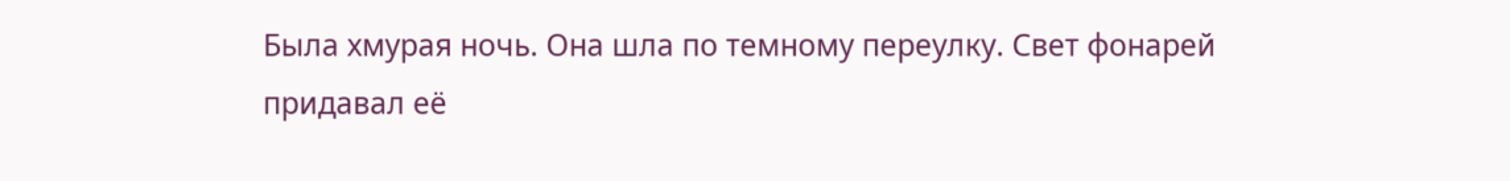Была хмурая ночь. Она шла по темному переулку. Свет фонарей придавал её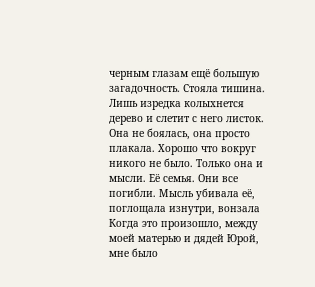черным глазам ещё большую загадочность. Стояла тишина. Лишь изредка колыхнется дерево и слетит с него листок. Она не боялась, она просто плакала. Хорошо что вокруг никого не было. Только она и мысли. Её семья. Они все погибли. Мысль убивала её, поглощала изнутри, вонзала
Когда это произошло, между моей матерью и дядей Юрой, мне было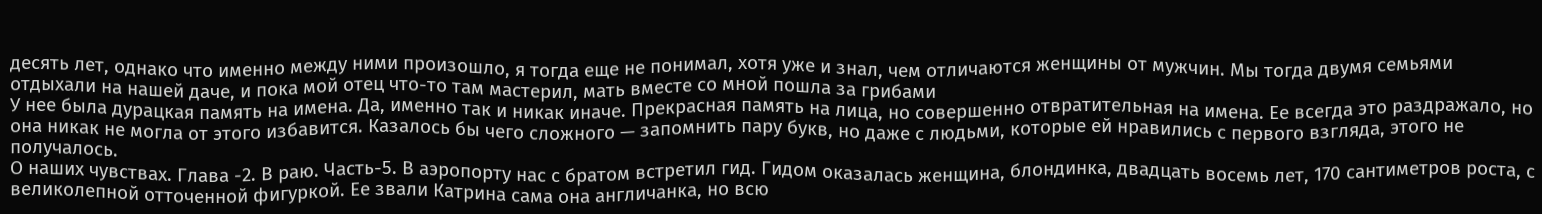десять лет, однако что именно между ними произошло, я тогда еще не понимал, хотя уже и знал, чем отличаются женщины от мужчин. Мы тогда двумя семьями отдыхали на нашей даче, и пока мой отец что-то там мастерил, мать вместе со мной пошла за грибами
У нее была дурацкая память на имена. Да, именно так и никак иначе. Прекрасная память на лица, но совершенно отвратительная на имена. Ее всегда это раздражало, но она никак не могла от этого избавится. Казалось бы чего сложного — запомнить пару букв, но даже с людьми, которые ей нравились с первого взгляда, этого не получалось.
О наших чувствах. Глава -2. В раю. Часть-5. В аэропорту нас с братом встретил гид. Гидом оказалась женщина, блондинка, двадцать восемь лет, 170 сантиметров роста, с великолепной отточенной фигуркой. Ее звали Катрина сама она англичанка, но всю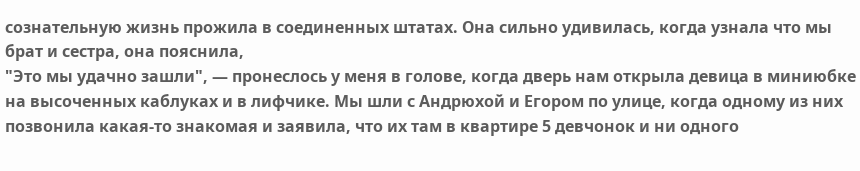сознательную жизнь прожила в соединенных штатах. Она сильно удивилась, когда узнала что мы брат и сестра, она пояснила,
"Это мы удачно зашли", — пронеслось у меня в голове, когда дверь нам открыла девица в миниюбке на высоченных каблуках и в лифчике. Мы шли с Андрюхой и Егором по улице, когда одному из них позвонила какая-то знакомая и заявила, что их там в квартире 5 девчонок и ни одного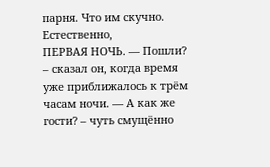парня. Что им скучно. Естественно,
ПЕРВАЯ НОЧЬ. — Пошли? – сказал он, когда время уже приближалось к трём часам ночи. — А как же гости? – чуть смущённо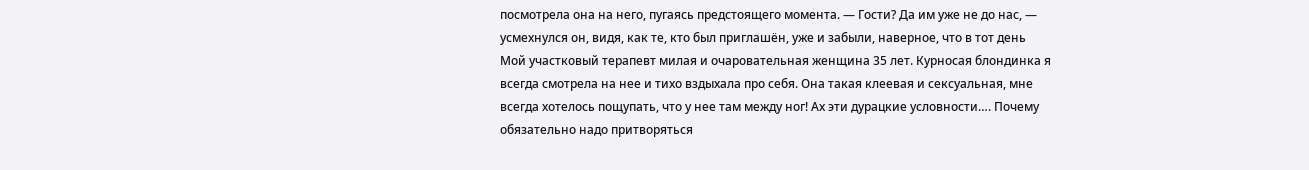посмотрела она на него, пугаясь предстоящего момента. — Гости? Да им уже не до нас, — усмехнулся он, видя, как те, кто был приглашён, уже и забыли, наверное, что в тот день
Мой участковый терапевт милая и очаровательная женщина 35 лет. Курносая блондинка я всегда смотрела на нее и тихо вздыхала про себя. Она такая клеевая и сексуальная, мне всегда хотелось пощупать, что у нее там между ног! Ах эти дурацкие условности…. Почему обязательно надо притворяться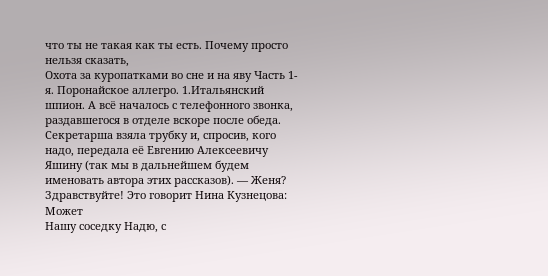что ты не такая как ты есть. Почему просто нельзя сказать,
Охота за куропатками во сне и на яву Часть 1-я. Поронайское аллегро. 1.Итальянский шпион. А всё началось с телефонного звонка, раздавшегося в отделе вскоре после обеда. Секретарша взяла трубку и, спросив, кого надо, передала её Евгению Алексеевичу Яшину (так мы в дальнейшем будем именовать автора этих рассказов). — Женя? Здравствуйте! Это говорит Нина Кузнецова: Может
Нашу соседку Надю, с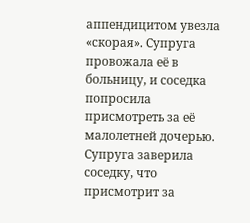аппендицитом увезла «скорая». Супруга провожала её в больницу, и соседка попросила присмотреть за её малолетней дочерью. Супруга заверила соседку, что присмотрит за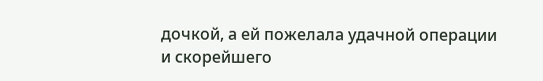дочкой, а ей пожелала удачной операции и скорейшего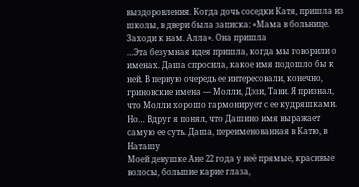выздоровления. Когда дочь соседки Катя, пришла из школы, в двери была записка: «Мама в больнице. Заходи к нам. Алла». Она пришла
…Эта безумная идея пришла, когда мы говорили о именах. Даша спросила, какое имя подошло бы к ней. В первую очередь ее интересовали, конечно, гриновские имена — Молли, Дэзи, Тави. Я признал, что Молли хорошо гармонирует с ее кудряшками. Но… Вдруг я понял, что Дашино имя выражает самую ее суть. Даша, переименованная в Катю, в Наташу
Моей девушке Ане 22 года у неё прямые, красивые волосы, большие карие глаза,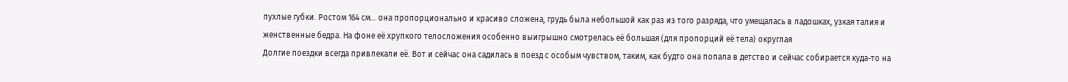пухлые губки. Ростом 164 см… она пропорционально и красиво сложена, грудь была небольшой как раз из того разряда, что умещалась в ладошках, узкая талия и женственные бедра. На фоне её хрупкого телосложения особенно выигрышно смотрелась её большая (для пропорций её тела) округлая
Долгие поездки всегда привлекали её. Вот и сейчас она садилась в поезд с особым чувством, таким, как будто она попала в детство и сейчас собирается куда-то на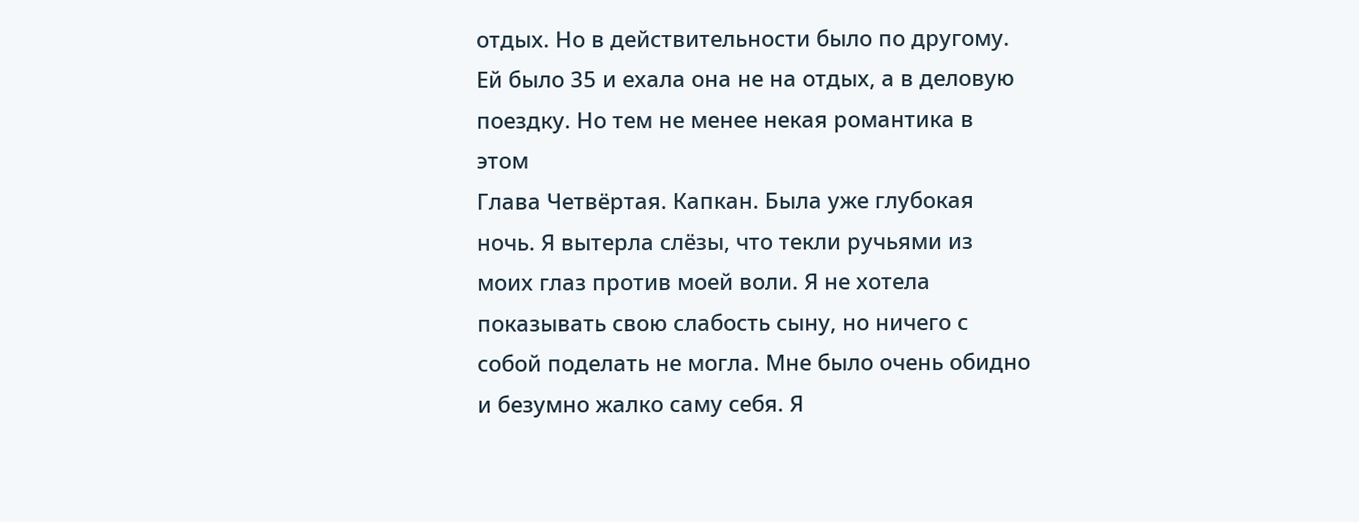отдых. Но в действительности было по другому. Ей было 35 и ехала она не на отдых, а в деловую поездку. Но тем не менее некая романтика в этом
Глава Четвёртая. Капкан. Была уже глубокая ночь. Я вытерла слёзы, что текли ручьями из моих глаз против моей воли. Я не хотела показывать свою слабость сыну, но ничего с собой поделать не могла. Мне было очень обидно и безумно жалко саму себя. Я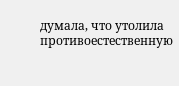думала, что утолила противоестественную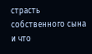страсть собственного сына и что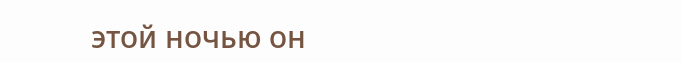этой ночью он